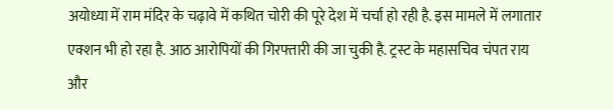अयोध्या में राम मंदिर के चढ़ावे में कथित चोरी की पूरे देश में चर्चा हो रही है. इस मामले में लगातार एक्शन भी हो रहा है. आठ आरोपियों की गिरफ्तारी की जा चुकी है. ट्रस्ट के महासचिव चंपत राय और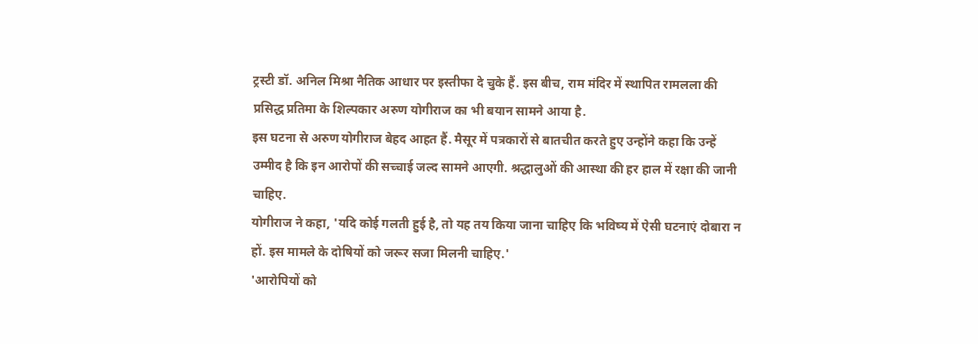ट्रस्टी डॉ. अनिल मिश्रा नैतिक आधार पर इस्तीफा दे चुके हैं. इस बीच, राम मंदिर में स्थापित रामलला की प्रसिद्ध प्रतिमा के शिल्पकार अरुण योगीराज का भी बयान सामने आया है.
इस घटना से अरुण योगीराज बेहद आहत हैं. मैसूर में पत्रकारों से बातचीत करते हुए उन्होंने कहा कि उन्हें उम्मीद है कि इन आरोपों की सच्चाई जल्द सामने आएगी. श्रद्धालुओं की आस्था की हर हाल में रक्षा की जानी चाहिए.
योगीराज ने कहा, 'यदि कोई गलती हुई है, तो यह तय किया जाना चाहिए कि भविष्य में ऐसी घटनाएं दोबारा न हों. इस मामले के दोषियों को जरूर सजा मिलनी चाहिए.'
'आरोपियों को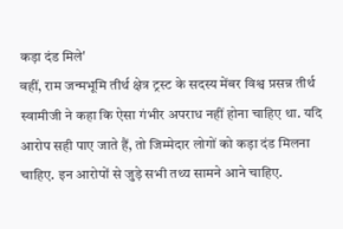कड़ा दंड मिले'
वहीं, राम जन्मभूमि तीर्थ क्षेत्र ट्रस्ट के सदस्य मेंबर विश्व प्रसन्न तीर्थ स्वामीजी ने कहा कि ऐसा गंभीर अपराध नहीं होना चाहिए था. यदि आरोप सही पाए जाते हैं, तो जिम्मेदार लोगों को कड़ा दंड मिलना चाहिए. इन आरोपों से जुड़े सभी तथ्य सामने आने चाहिए.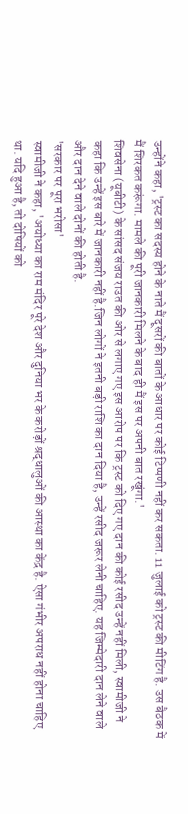उन्होंने कहा, 'ट्रस्ट का सदस्य होने के नाते मैं दूसरों की बातों के आधार पर कोई टिप्पणी नहीं कर सकता. 11 जुलाई को ट्रस्ट की मीटिंग है. उस बैठक में मैं शिरकत करूंगा. मामले की पूरी जानकारी मिलने के बाद ही मैं इस पर अपनी बात रखूंगा.'
शिवसेना (यूबीटी) के सांसद संजय राउत की ओर से लगाए गए इस आरोप पर कि ट्रस्ट को दिए गए दान की कोई रसीद उन्हें नहीं मिली, स्वामीजी ने कहा कि उन्हें इस बारे में जानकारी नहीं है.जिन लोगों ने इतनी बड़ी राशि का दान दिया है, उन्हें रसीद जरूर लेनी चाहिए. यह जिम्मेदारी दान लेने वाले और दान देने वाले दोनों की होती है.
'सरकार पर पूरा भरोसा'
स्वामीजी ने कहा, 'अयोध्या का राम मंदिर पूरे देश और दुनिया भर के करोड़ों श्रद्धालुओं की आस्था का केंद्र है. ऐसा गंभीर अपराध नहीं होना चाहिए था. यदि हुआ है, तो दोषियों को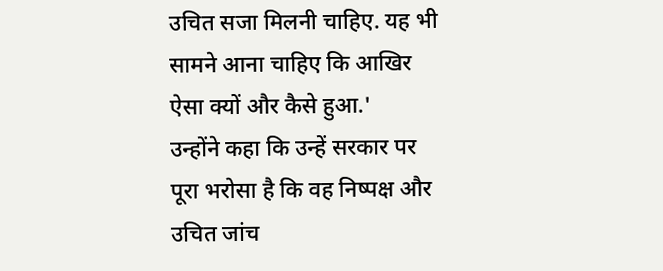उचित सजा मिलनी चाहिए. यह भी सामने आना चाहिए कि आखिर ऐसा क्यों और कैसे हुआ.'
उन्होंने कहा कि उन्हें सरकार पर पूरा भरोसा है कि वह निष्पक्ष और उचित जांच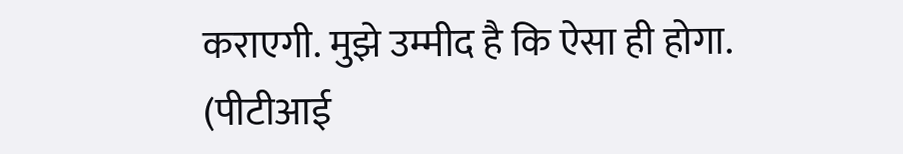कराएगी. मुझे उम्मीद है कि ऐसा ही होगा.
(पीटीआई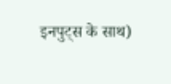इनपुट्स के साथ)